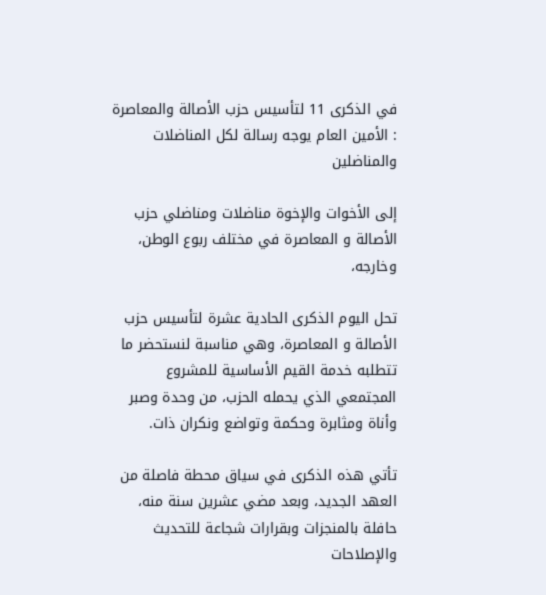في الذكرى 11 لتأسيس حزب الأصالة والمعاصرة : الأمين العام يوجه رسالة لكل المناضلات والمناضلين

إلى الأخوات والإخوة مناضلات ومناضلي حزب الأصالة و المعاصرة في مختلف ربوع الوطن، وخارجه،

تحل اليوم الذكرى الحادية عشرة لتأسيس حزب الأصالة و المعاصرة، وهي مناسبة لنستحضر ما تتطلبه خدمة القيم الأساسية للمشروع المجتمعي الذي يحمله الحزب، من وحدة وصبر وأناة ومثابرة وحكمة وتواضع ونكران ذات.

تأتي هذه الذكرى في سياق محطة فاصلة من العهد الجديد، وبعد مضي عشرين سنة منه، حافلة بالمنجزات وبقرارات شجاعة للتحديث والإصلاحات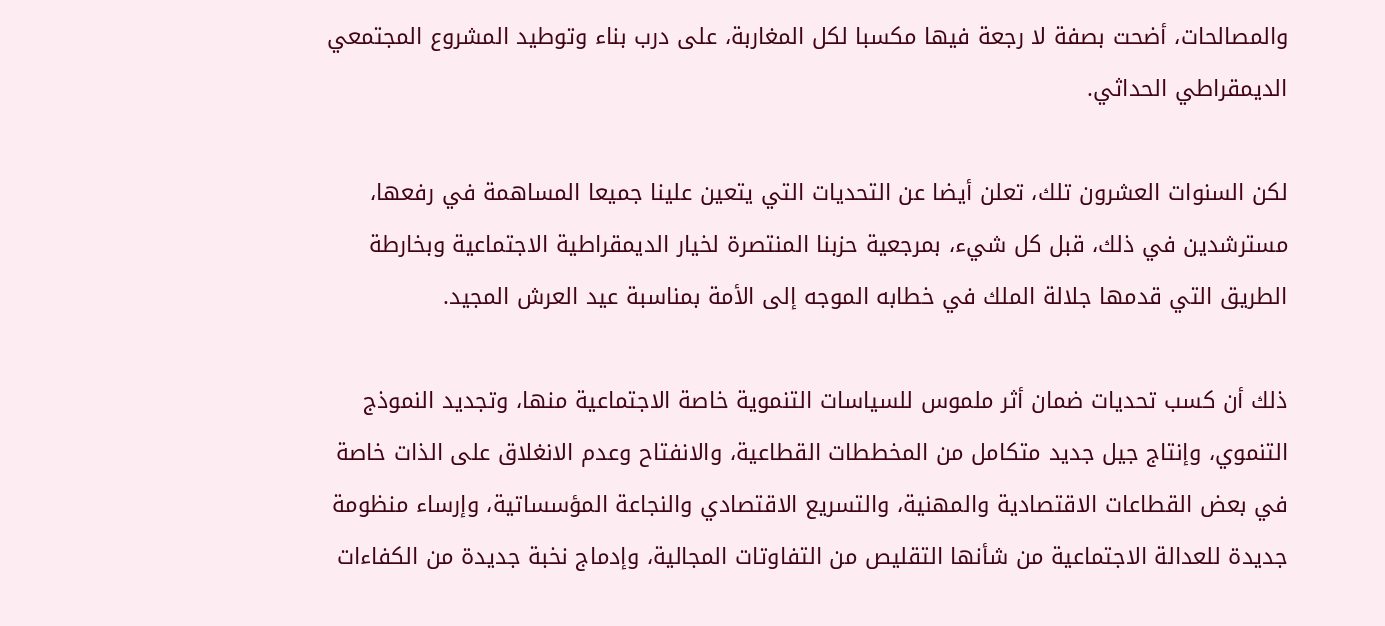والمصالحات، أضحت بصفة لا رجعة فيها مكسبا لكل المغاربة، على درب بناء وتوطيد المشروع المجتمعي الديمقراطي الحداثي.

لكن السنوات العشرون تلك، تعلن أيضا عن التحديات التي يتعين علينا جميعا المساهمة في رفعها، مسترشدين في ذلك، قبل كل شيء، بمرجعية حزبنا المنتصرة لخيار الديمقراطية الاجتماعية وبخارطة الطريق التي قدمها جلالة الملك في خطابه الموجه إلى الأمة بمناسبة عيد العرش المجيد.

ذلك أن كسب تحديات ضمان أثر ملموس للسياسات التنموية خاصة الاجتماعية منها، وتجديد النموذج التنموي، وإنتاج جيل جديد متكامل من المخططات القطاعية، والانفتاح وعدم الانغلاق على الذات خاصة في بعض القطاعات الاقتصادية والمهنية، والتسريع الاقتصادي والنجاعة المؤسساتية، وإرساء منظومة جديدة للعدالة الاجتماعية من شأنها التقليص من التفاوتات المجالية، وإدماج نخبة جديدة من الكفاءات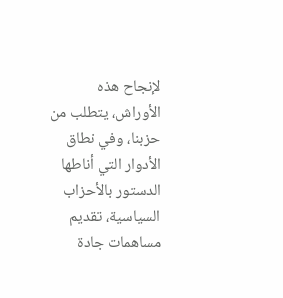لإنجاح هذه الأوراش، يتطلب من حزبنا، وفي نطاق الأدوار التي أناطها الدستور بالأحزاب السياسية، تقديم مساهمات جادة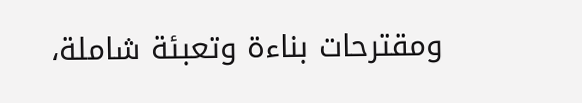ومقترحات بناءة وتعبئة شاملة،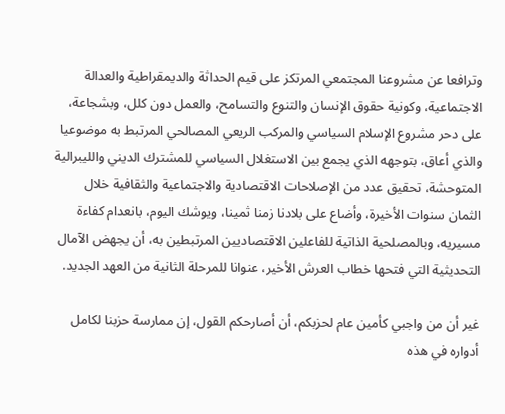وترافعا عن مشروعنا المجتمعي المرتكز على قيم الحداثة والديمقراطية والعدالة الاجتماعية، وكونية حقوق الإنسان والتنوع والتسامح، والعمل دون كلل، وبشجاعة، على دحر مشروع الإسلام السياسي والمركب الريعي المصالحي المرتبط به موضوعيا والذي أعاق، بتوجهه الذي يجمع بين الاستغلال السياسي للمشترك الديني والليبرالية المتوحشة، تحقيق عدد من الإصلاحات الاقتصادية والاجتماعية والثقافية خلال الثمان سنوات الأخيرة، وأضاع على بلادنا زمنا ثمينا، ويوشك اليوم، بانعدام كفاءة مسيريه، وبالمصلحية الذاتية للفاعلين الاقتصاديين المرتبطين به، أن يجهض الآمال التحديثية التي فتحها خطاب العرش الأخير، عنوانا للمرحلة الثانية من العهد الجديد.

غير أن من واجبي كأمين عام لحزبكم، أن أصارحكم القول، إن ممارسة حزبنا لكامل أدواره في هذه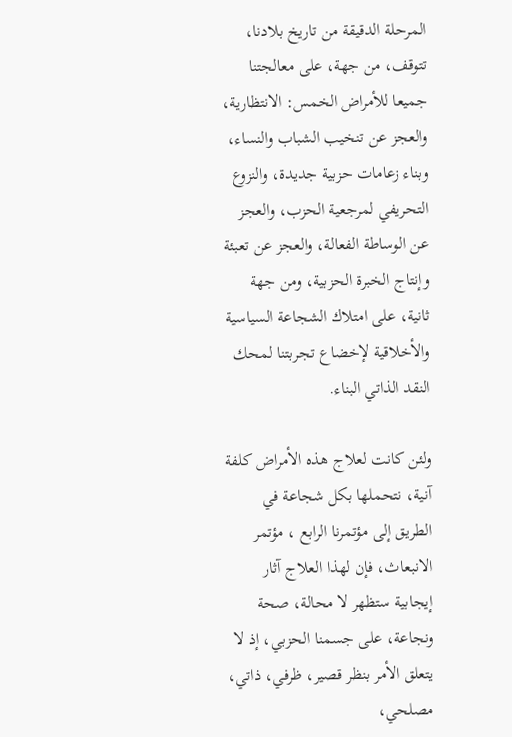المرحلة الدقيقة من تاريخ بلادنا، تتوقف، من جهة، على معالجتنا جميعا للأمراض الخمس: الانتظارية، والعجز عن تنخيب الشباب والنساء، وبناء زعامات حزبية جديدة، والنزوع التحريفي لمرجعية الحزب، والعجز عن الوساطة الفعالة، والعجز عن تعبئة وإنتاج الخبرة الحزبية، ومن جهة ثانية، على امتلاك الشجاعة السياسية والأخلاقية لإخضاع تجربتنا لمحك النقد الذاتي البناء.

ولئن كانت لعلاج هذه الأمراض كلفة آنية، نتحملها بكل شجاعة في الطريق إلى مؤتمرنا الرابع ، مؤتمر الانبعاث، فإن لهذا العلاج آثار إيجابية ستظهر لا محالة، صحة ونجاعة، على جسمنا الحزبي، إذ لا يتعلق الأمر بنظر قصير، ظرفي، ذاتي، مصلحي،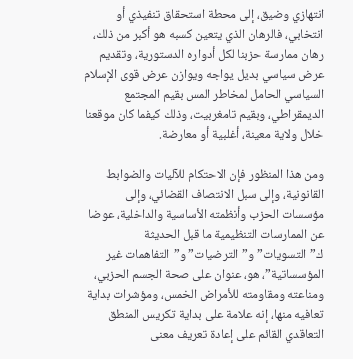انتهازي وضيق، إلى محطة استحقاق تنفيذي أو انتخابي، فالرهان الذي يتعين كسبه هو أكبر من ذلك، رهان ممارسة حزبنا لكل أدواره الدستورية، وتقديم عرض سياسي بديل يواجه ويوازن عرض قوى الإسلام السياسي الحامل لمخاطر المس بقيم المجتمع الديمقراطي، وبقيم تامغربيت، وذلك كيفما كان موقعنا خلال ولاية معينة، أغلبية أو معارضة.

ومن هذا المنظور فإن الاحتكام للآليات والضوابط القانونية، وإلى سبل الانتصاف القضائي، وإلى مؤسسات الحزب وأنظمته الأساسية والداخلية، عوضا عن الممارسات التنظيمية ما قبل الحديثة ك”التسويات” و”الترضيات” و”التفاهمات غير المؤسساتية”، هو، عنوان على صحة الجسم الحزبي، ومناعته ومقاومته للأمراض الخمس، ومؤشرات بداية تعافيه منها، إنه علامة على بداية تكريس المنطق التعاقدي القائم على إعادة تعريف معنى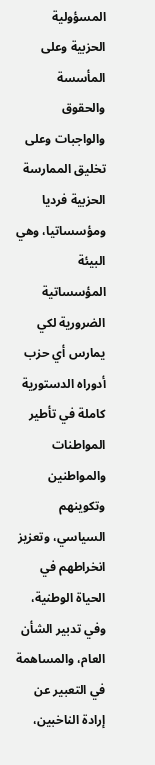المسؤولية الحزبية وعلى المأسسة والحقوق والواجبات وعلى تخليق الممارسة الحزبية فرديا ومؤسساتيا، وهي البيئة المؤسساتية الضرورية لكي يمارس أي حزب أدوراه الدستورية كاملة في تأطير المواطنات والمواطنين وتكوينھم السياسي، وتعزيز انخراطھم في الحياة الوطنية، وفي تدبير الشأن العام، والمساهمة في التعبير عن إرادة الناخبين،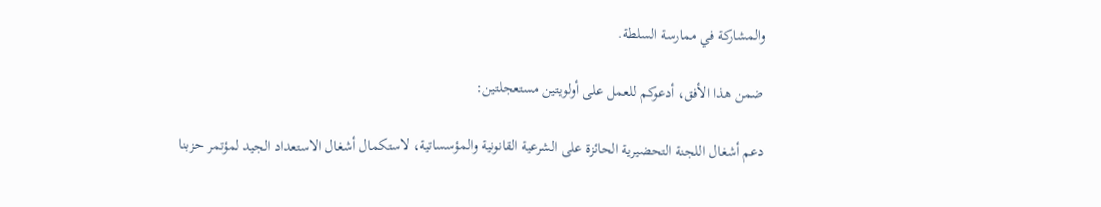والمشاركة في ممارسة السلطة.

ضمن هذا الأفق، أدعوكم للعمل على أولويتين مستعجلتين:

دعم أشغال اللجنة التحضيرية الحائزة على الشرعية القانونية والمؤسساتية، لاستكمال أشغال الاستعداد الجيد لمؤتمر حزبنا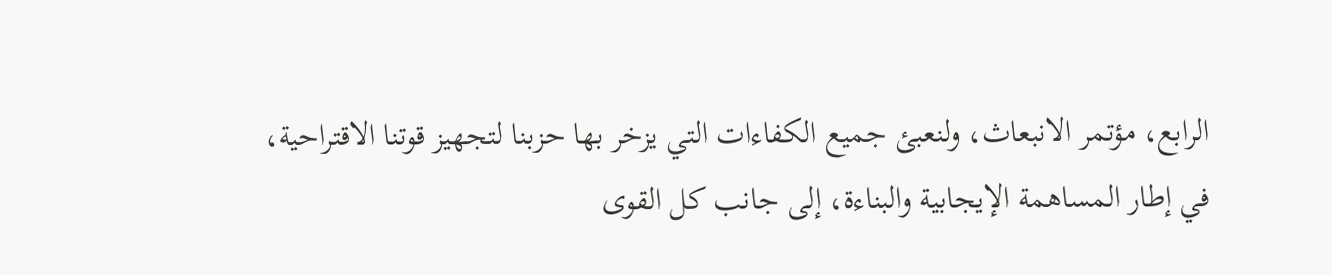الرابع، مؤتمر الانبعاث، ولنعبئ جميع الكفاءات التي يزخر بها حزبنا لتجهيز قوتنا الاقتراحية، في إطار المساهمة الإيجابية والبناءة، إلى جانب كل القوى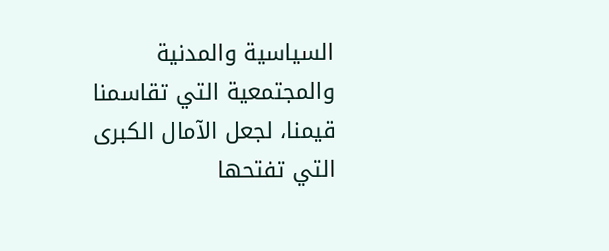السياسية والمدنية والمجتمعية التي تقاسمنا قيمنا، لجعل الآمال الكبرى التي تفتحها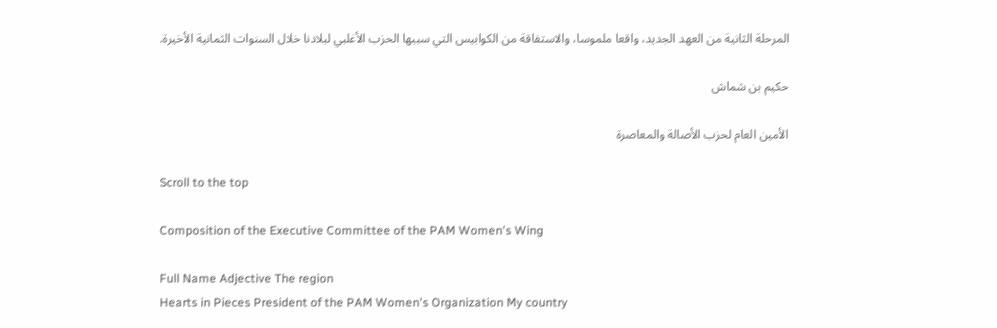المرحلة الثانية من العهد الجديد، واقعا ملموسا، والاستفاقة من الكوابيس التي سببها الحزب الأغلبي لبلادنا خلال السنوات الثمانية الأخيرة.

حكيم بن شماش

الأمين العام لحزب الأصالة والمعاصرة

Scroll to the top

Composition of the Executive Committee of the PAM Women's Wing

Full Name Adjective The region
Hearts in Pieces President of the PAM Women's Organization My country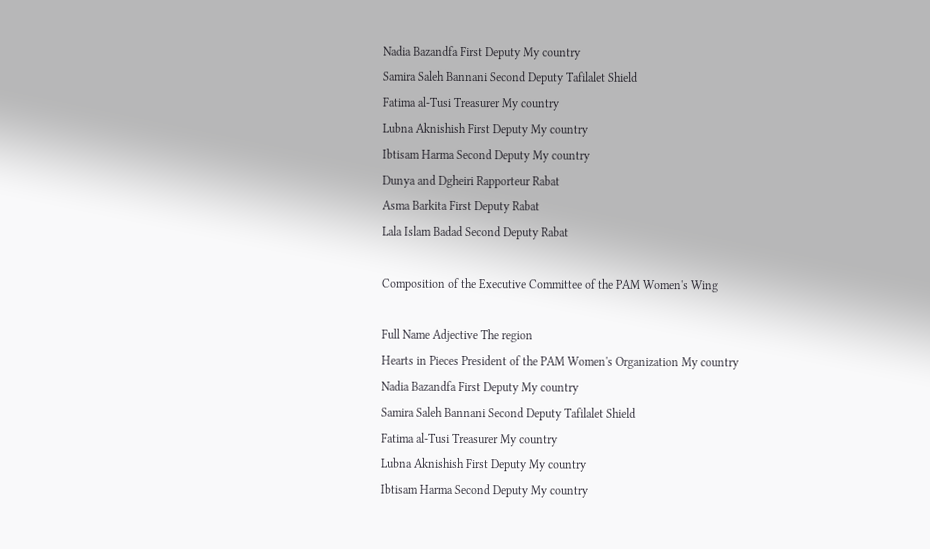Nadia Bazandfa First Deputy My country
Samira Saleh Bannani Second Deputy Tafilalet Shield
Fatima al-Tusi Treasurer My country
Lubna Aknishish First Deputy My country
Ibtisam Harma Second Deputy My country
Dunya and Dgheiri Rapporteur Rabat
Asma Barkita First Deputy Rabat
Lala Islam Badad Second Deputy Rabat

Composition of the Executive Committee of the PAM Women's Wing

Full Name Adjective The region
Hearts in Pieces President of the PAM Women's Organization My country
Nadia Bazandfa First Deputy My country
Samira Saleh Bannani Second Deputy Tafilalet Shield
Fatima al-Tusi Treasurer My country
Lubna Aknishish First Deputy My country
Ibtisam Harma Second Deputy My country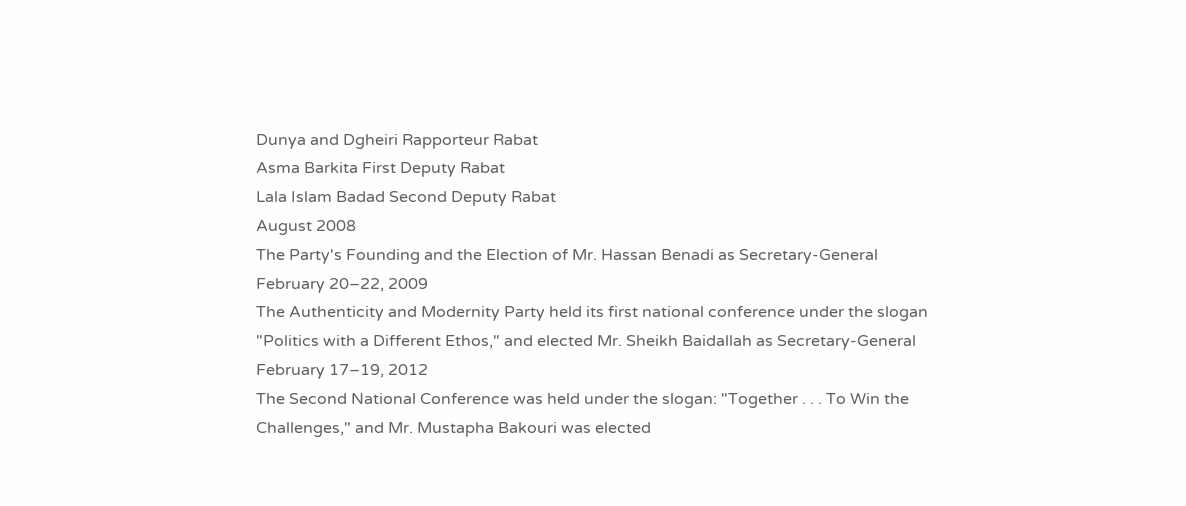Dunya and Dgheiri Rapporteur Rabat
Asma Barkita First Deputy Rabat
Lala Islam Badad Second Deputy Rabat
August 2008
The Party's Founding and the Election of Mr. Hassan Benadi as Secretary-General
February 20–22, 2009
The Authenticity and Modernity Party held its first national conference under the slogan "Politics with a Different Ethos," and elected Mr. Sheikh Baidallah as Secretary-General
February 17–19, 2012
The Second National Conference was held under the slogan: "Together . . . To Win the Challenges," and Mr. Mustapha Bakouri was elected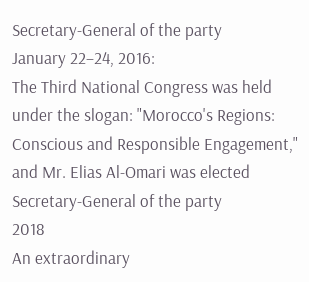Secretary-General of the party
January 22–24, 2016:
The Third National Congress was held under the slogan: "Morocco's Regions: Conscious and Responsible Engagement," and Mr. Elias Al-Omari was elected Secretary-General of the party
2018
An extraordinary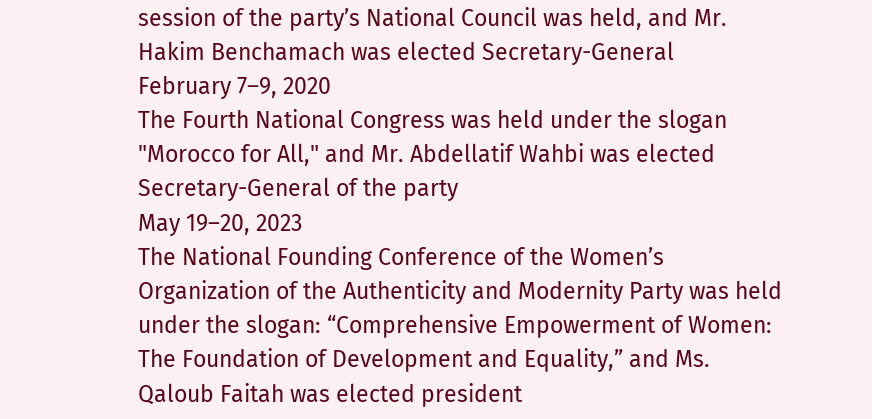session of the party’s National Council was held, and Mr. Hakim Benchamach was elected Secretary-General
February 7–9, 2020
The Fourth National Congress was held under the slogan "Morocco for All," and Mr. Abdellatif Wahbi was elected Secretary-General of the party
May 19–20, 2023
The National Founding Conference of the Women’s Organization of the Authenticity and Modernity Party was held under the slogan: “Comprehensive Empowerment of Women: The Foundation of Development and Equality,” and Ms. Qaloub Faitah was elected president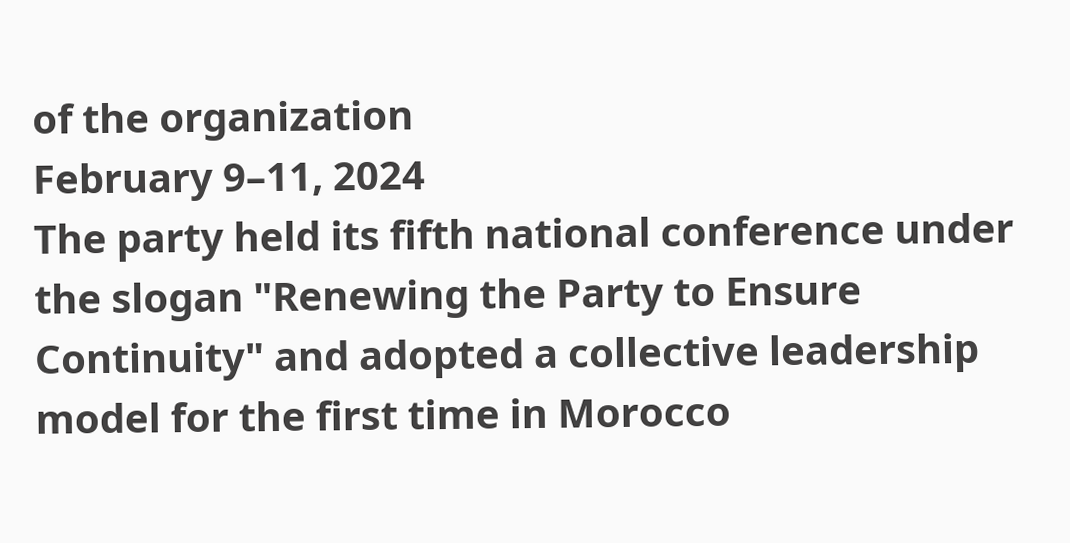of the organization
February 9–11, 2024
The party held its fifth national conference under the slogan "Renewing the Party to Ensure Continuity" and adopted a collective leadership model for the first time in Morocco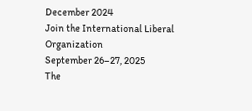December 2024
Join the International Liberal Organization
September 26–27, 2025
The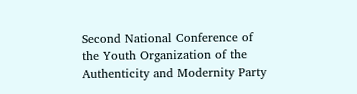Second National Conference of the Youth Organization of the Authenticity and Modernity Party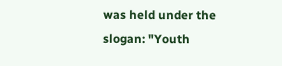was held under the slogan: "Youth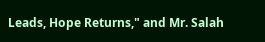Leads, Hope Returns," and Mr. Salah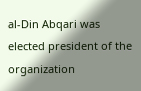al-Din Abqari was elected president of the organization